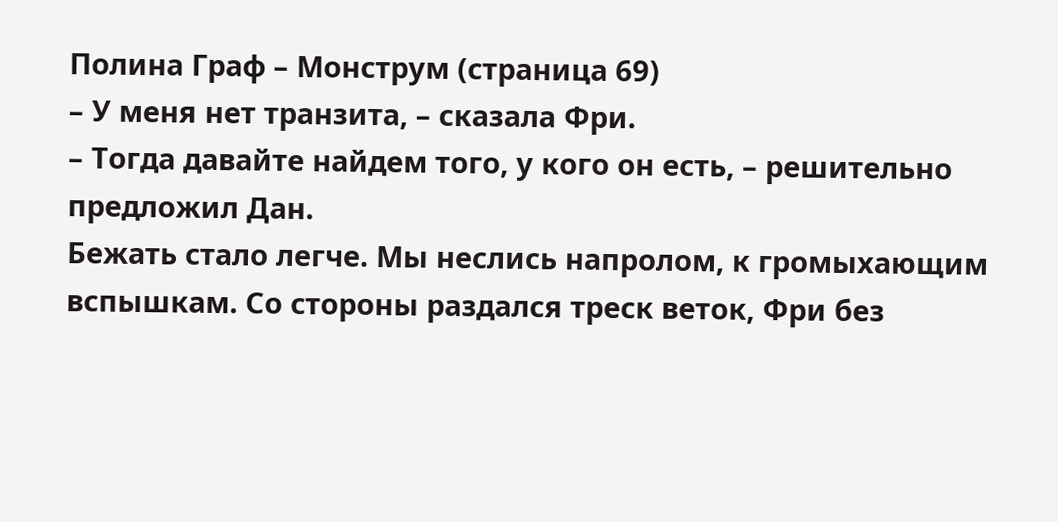Полина Граф – Монструм (страница 69)
– У меня нет транзита, – сказала Фри.
– Тогда давайте найдем того, у кого он есть, – решительно предложил Дан.
Бежать стало легче. Мы неслись напролом, к громыхающим вспышкам. Со стороны раздался треск веток, Фри без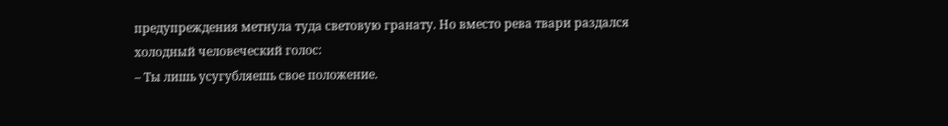предупреждения метнула туда световую гранату. Но вместо рева твари раздался холодный человеческий голос:
– Ты лишь усугубляешь свое положение.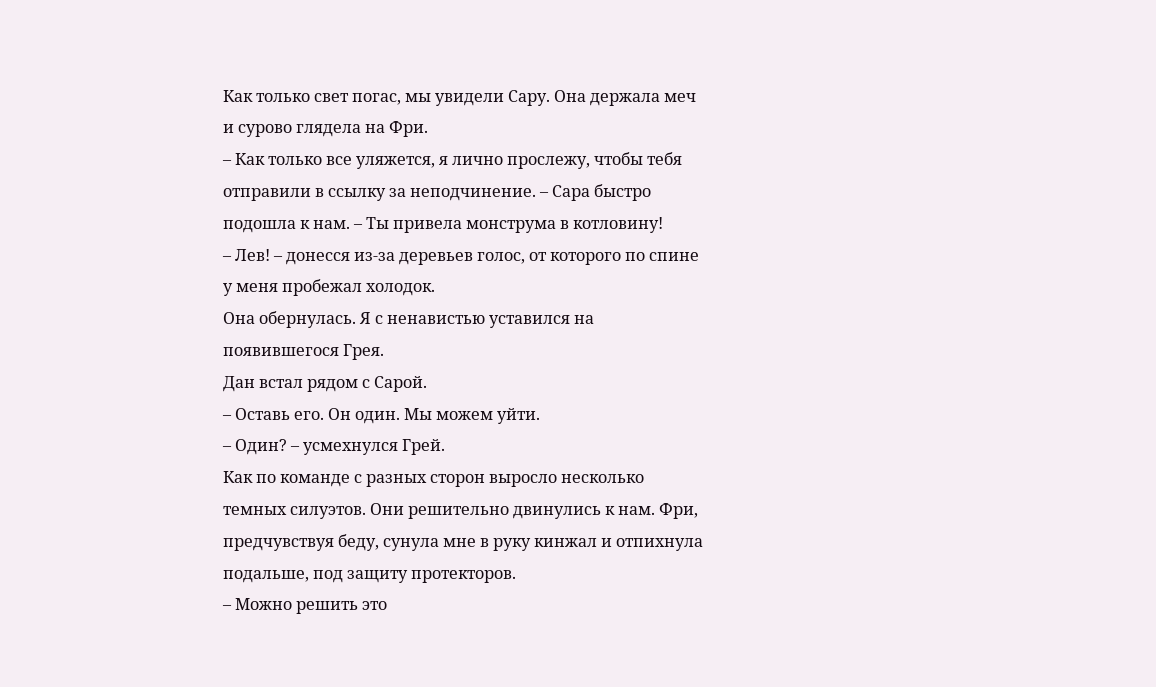Как только свет погас, мы увидели Сару. Она держала меч и сурово глядела на Фри.
– Как только все уляжется, я лично прослежу, чтобы тебя отправили в ссылку за неподчинение. – Сара быстро подошла к нам. – Ты привела монструма в котловину!
– Лев! – донесся из-за деревьев голос, от которого по спине у меня пробежал холодок.
Она обернулась. Я с ненавистью уставился на появившегося Грея.
Дан встал рядом с Сарой.
– Оставь его. Он один. Мы можем уйти.
– Один? – усмехнулся Грей.
Как по команде с разных сторон выросло несколько темных силуэтов. Они решительно двинулись к нам. Фри, предчувствуя беду, сунула мне в руку кинжал и отпихнула подальше, под защиту протекторов.
– Можно решить это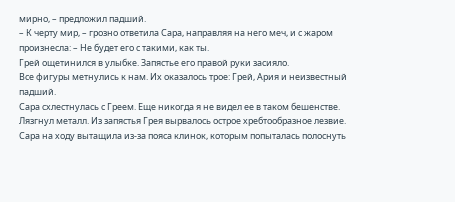мирно, – предложил падший.
– К черту мир, – грозно ответила Сара, направляя на него меч, и с жаром произнесла: – Не будет его с такими, как ты.
Грей ощетинился в улыбке. Запястье его правой руки засияло.
Все фигуры метнулись к нам. Их оказалось трое: Грей, Ария и неизвестный падший.
Сара схлестнулась с Греем. Еще никогда я не видел ее в таком бешенстве. Лязгнул металл. Из запястья Грея вырвалось острое хребтообразное лезвие. Сара на ходу вытащила из-за пояса клинок, которым попыталась полоснуть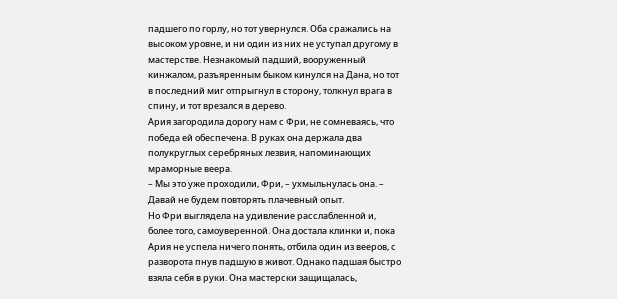падшего по горлу, но тот увернулся. Оба сражались на высоком уровне, и ни один из них не уступал другому в мастерстве. Незнакомый падший, вооруженный кинжалом, разъяренным быком кинулся на Дана, но тот в последний миг отпрыгнул в сторону, толкнул врага в спину, и тот врезался в дерево.
Ария загородила дорогу нам с Фри, не сомневаясь, что победа ей обеспечена. В руках она держала два полукруглых серебряных лезвия, напоминающих мраморные веера.
– Мы это уже проходили, Фри, – ухмыльнулась она. – Давай не будем повторять плачевный опыт.
Но Фри выглядела на удивление расслабленной и, более того, самоуверенной. Она достала клинки и, пока Ария не успела ничего понять, отбила один из вееров, с разворота пнув падшую в живот. Однако падшая быстро взяла себя в руки. Она мастерски защищалась,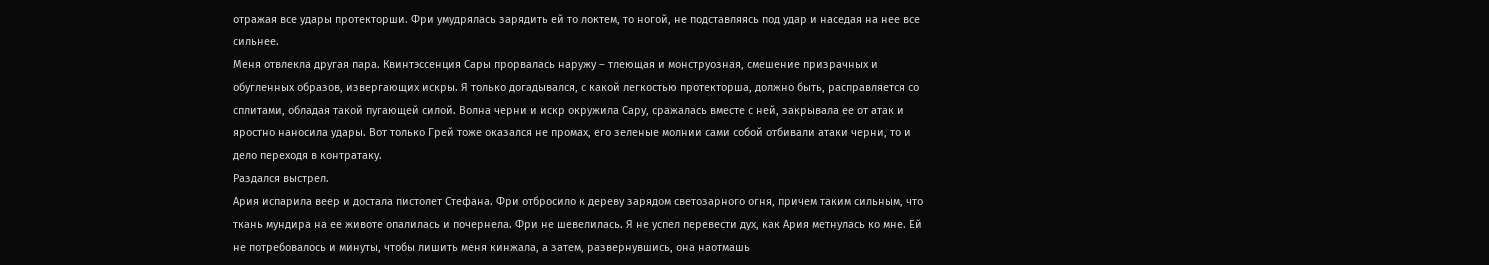отражая все удары протекторши. Фри умудрялась зарядить ей то локтем, то ногой, не подставляясь под удар и наседая на нее все сильнее.
Меня отвлекла другая пара. Квинтэссенция Сары прорвалась наружу – тлеющая и монструозная, смешение призрачных и обугленных образов, извергающих искры. Я только догадывался, с какой легкостью протекторша, должно быть, расправляется со сплитами, обладая такой пугающей силой. Волна черни и искр окружила Сару, сражалась вместе с ней, закрывала ее от атак и яростно наносила удары. Вот только Грей тоже оказался не промах, его зеленые молнии сами собой отбивали атаки черни, то и дело переходя в контратаку.
Раздался выстрел.
Ария испарила веер и достала пистолет Стефана. Фри отбросило к дереву зарядом светозарного огня, причем таким сильным, что ткань мундира на ее животе опалилась и почернела. Фри не шевелилась. Я не успел перевести дух, как Ария метнулась ко мне. Ей не потребовалось и минуты, чтобы лишить меня кинжала, а затем, развернувшись, она наотмашь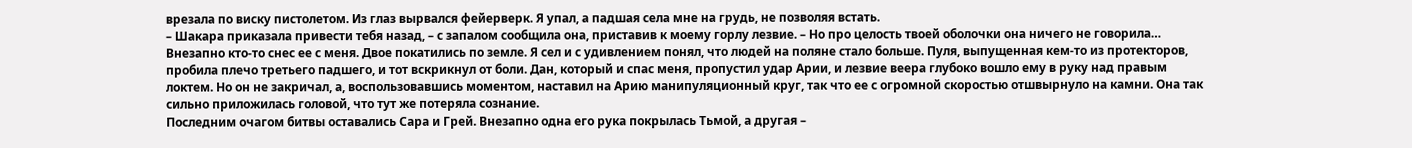врезала по виску пистолетом. Из глаз вырвался фейерверк. Я упал, а падшая села мне на грудь, не позволяя встать.
– Шакара приказала привести тебя назад, – с запалом сообщила она, приставив к моему горлу лезвие. – Но про целость твоей оболочки она ничего не говорила…
Внезапно кто-то снес ее с меня. Двое покатились по земле. Я сел и с удивлением понял, что людей на поляне стало больше. Пуля, выпущенная кем-то из протекторов, пробила плечо третьего падшего, и тот вскрикнул от боли. Дан, который и спас меня, пропустил удар Арии, и лезвие веера глубоко вошло ему в руку над правым локтем. Но он не закричал, а, воспользовавшись моментом, наставил на Арию манипуляционный круг, так что ее с огромной скоростью отшвырнуло на камни. Она так сильно приложилась головой, что тут же потеряла сознание.
Последним очагом битвы оставались Сара и Грей. Внезапно одна его рука покрылась Тьмой, а другая –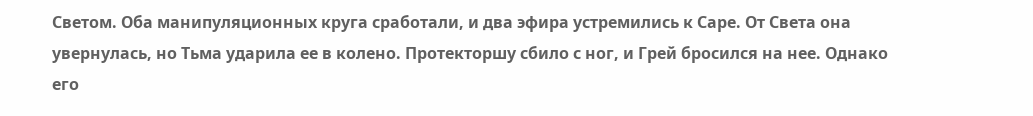Светом. Оба манипуляционных круга сработали, и два эфира устремились к Саре. От Света она увернулась, но Тьма ударила ее в колено. Протекторшу сбило с ног, и Грей бросился на нее. Однако его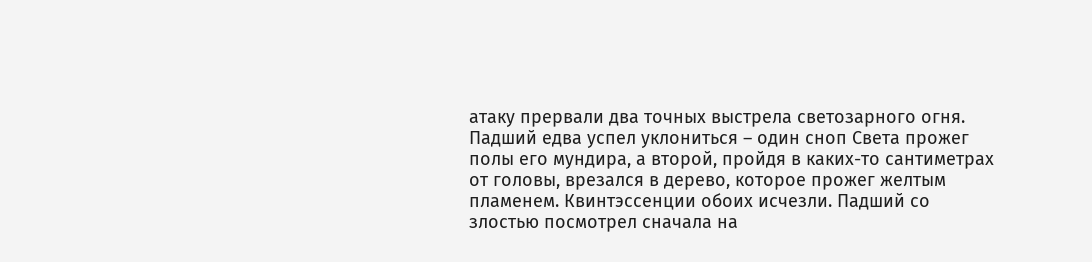атаку прервали два точных выстрела светозарного огня. Падший едва успел уклониться – один сноп Света прожег полы его мундира, а второй, пройдя в каких-то сантиметрах от головы, врезался в дерево, которое прожег желтым пламенем. Квинтэссенции обоих исчезли. Падший со злостью посмотрел сначала на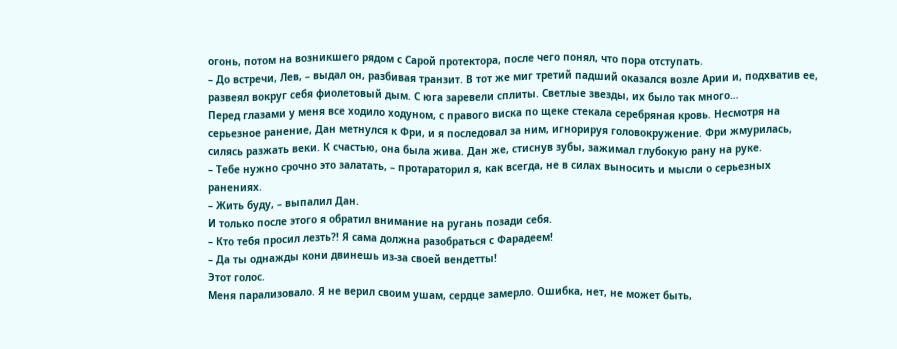огонь, потом на возникшего рядом с Сарой протектора, после чего понял, что пора отступать.
– До встречи, Лев, – выдал он, разбивая транзит. В тот же миг третий падший оказался возле Арии и, подхватив ее, развеял вокруг себя фиолетовый дым. С юга заревели сплиты. Светлые звезды, их было так много…
Перед глазами у меня все ходило ходуном, с правого виска по щеке стекала серебряная кровь. Несмотря на серьезное ранение, Дан метнулся к Фри, и я последовал за ним, игнорируя головокружение. Фри жмурилась, силясь разжать веки. К счастью, она была жива. Дан же, стиснув зубы, зажимал глубокую рану на руке.
– Тебе нужно срочно это залатать, – протараторил я, как всегда, не в силах выносить и мысли о серьезных ранениях.
– Жить буду, – выпалил Дан.
И только после этого я обратил внимание на ругань позади себя.
– Кто тебя просил лезть?! Я сама должна разобраться с Фарадеем!
– Да ты однажды кони двинешь из-за своей вендетты!
Этот голос.
Меня парализовало. Я не верил своим ушам, сердце замерло. Ошибка, нет, не может быть,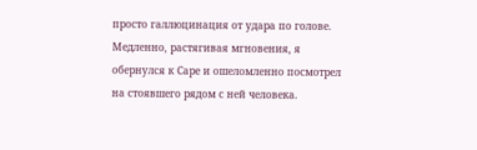просто галлюцинация от удара по голове. Медленно, растягивая мгновения, я обернулся к Саре и ошеломленно посмотрел на стоявшего рядом с ней человека.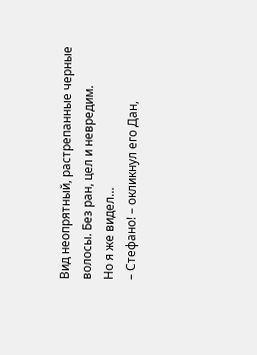Вид неопрятный, растрепанные черные волосы. Без ран, цел и невредим.
Но я же видел…
– Стефано! – окликнул его Дан,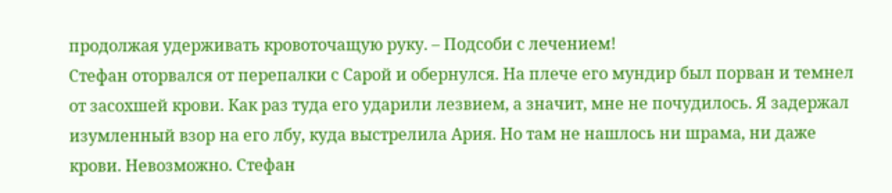продолжая удерживать кровоточащую руку. – Подсоби с лечением!
Стефан оторвался от перепалки с Сарой и обернулся. На плече его мундир был порван и темнел от засохшей крови. Как раз туда его ударили лезвием, а значит, мне не почудилось. Я задержал изумленный взор на его лбу, куда выстрелила Ария. Но там не нашлось ни шрама, ни даже крови. Невозможно. Стефан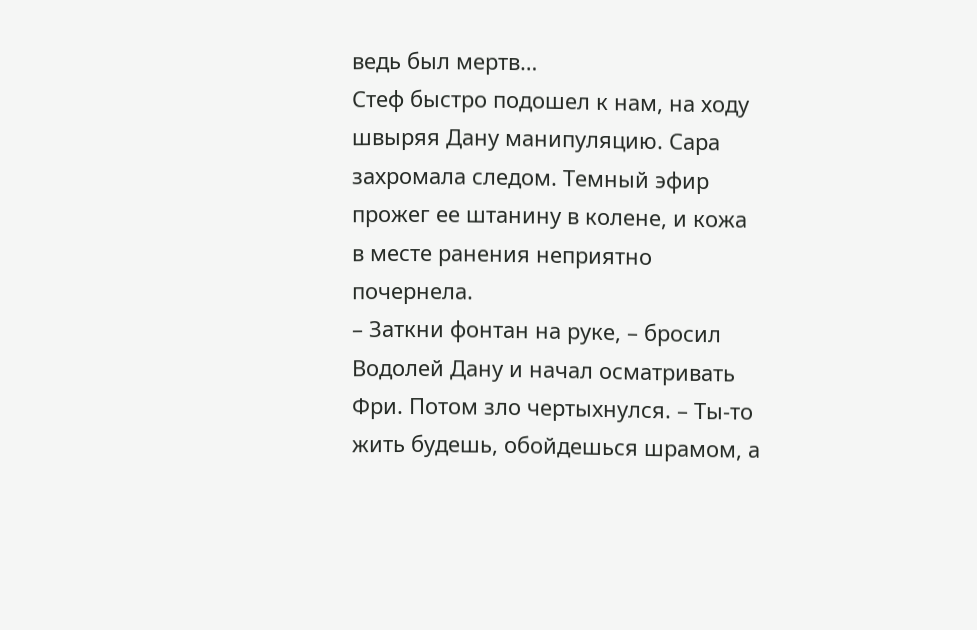ведь был мертв…
Стеф быстро подошел к нам, на ходу швыряя Дану манипуляцию. Сара захромала следом. Темный эфир прожег ее штанину в колене, и кожа в месте ранения неприятно почернела.
– Заткни фонтан на руке, – бросил Водолей Дану и начал осматривать Фри. Потом зло чертыхнулся. – Ты-то жить будешь, обойдешься шрамом, а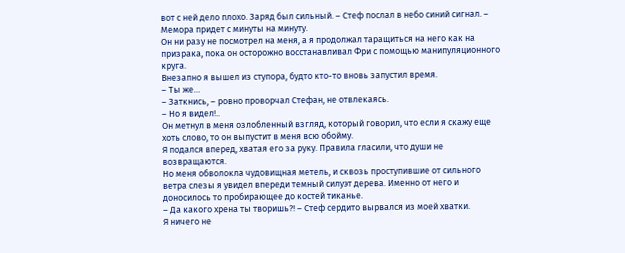вот с ней дело плохо. Заряд был сильный. – Стеф послал в небо синий сигнал. – Мемора придет с минуты на минуту.
Он ни разу не посмотрел на меня, а я продолжал таращиться на него как на призрака, пока он осторожно восстанавливал Фри с помощью манипуляционного круга.
Внезапно я вышел из ступора, будто кто-то вновь запустил время.
– Ты же…
– Заткнись, – ровно проворчал Стефан, не отвлекаясь.
– Но я видел!..
Он метнул в меня озлобленный взгляд, который говорил, что если я скажу еще хоть слово, то он выпустит в меня всю обойму.
Я подался вперед, хватая его за руку. Правила гласили, что души не возвращаются.
Но меня обволокла чудовищная метель, и сквозь проступившие от сильного ветра слезы я увидел впереди темный силуэт дерева. Именно от него и доносилось то пробирающее до костей тиканье.
– Да какого хрена ты творишь?! – Стеф сердито вырвался из моей хватки.
Я ничего не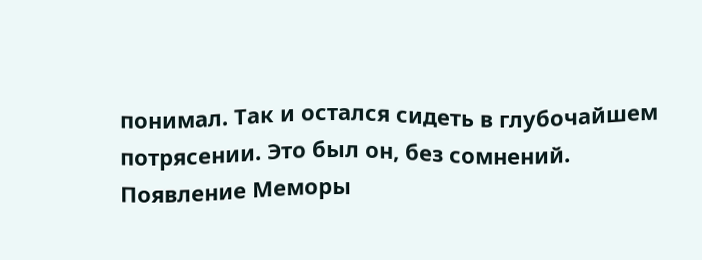понимал. Так и остался сидеть в глубочайшем потрясении. Это был он, без сомнений.
Появление Меморы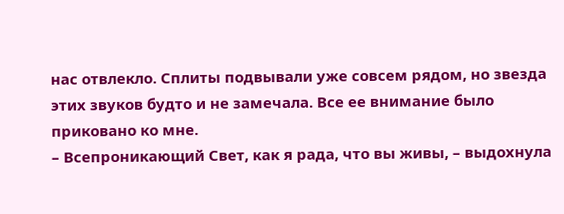нас отвлекло. Сплиты подвывали уже совсем рядом, но звезда этих звуков будто и не замечала. Все ее внимание было приковано ко мне.
– Всепроникающий Свет, как я рада, что вы живы, – выдохнула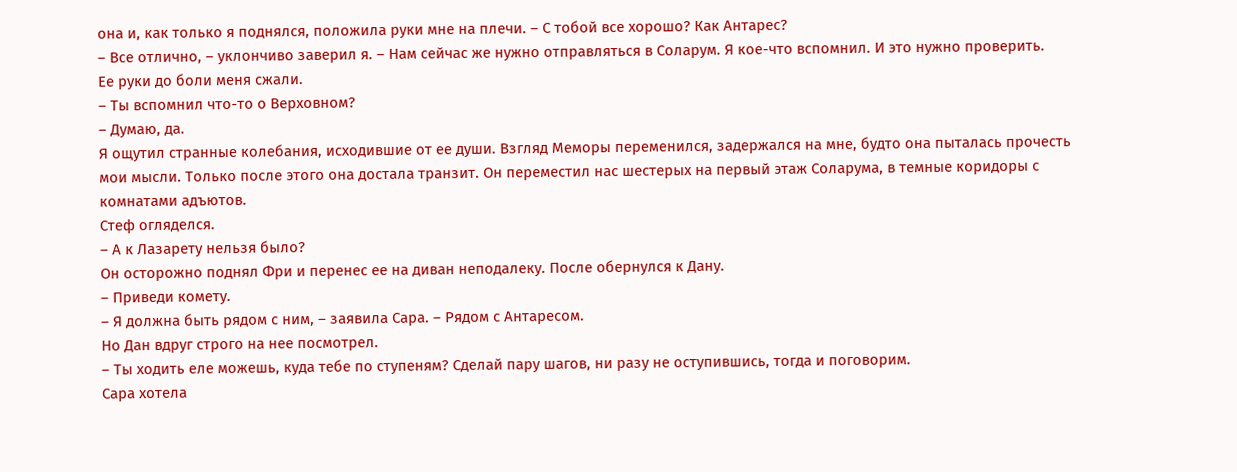она и, как только я поднялся, положила руки мне на плечи. – С тобой все хорошо? Как Антарес?
– Все отлично, – уклончиво заверил я. – Нам сейчас же нужно отправляться в Соларум. Я кое-что вспомнил. И это нужно проверить.
Ее руки до боли меня сжали.
– Ты вспомнил что-то о Верховном?
– Думаю, да.
Я ощутил странные колебания, исходившие от ее души. Взгляд Меморы переменился, задержался на мне, будто она пыталась прочесть мои мысли. Только после этого она достала транзит. Он переместил нас шестерых на первый этаж Соларума, в темные коридоры с комнатами адъютов.
Стеф огляделся.
– А к Лазарету нельзя было?
Он осторожно поднял Фри и перенес ее на диван неподалеку. После обернулся к Дану.
– Приведи комету.
– Я должна быть рядом с ним, – заявила Сара. – Рядом с Антаресом.
Но Дан вдруг строго на нее посмотрел.
– Ты ходить еле можешь, куда тебе по ступеням? Сделай пару шагов, ни разу не оступившись, тогда и поговорим.
Сара хотела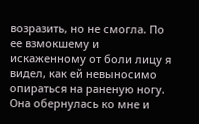возразить, но не смогла. По ее взмокшему и искаженному от боли лицу я видел, как ей невыносимо опираться на раненую ногу. Она обернулась ко мне и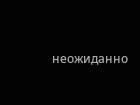неожиданно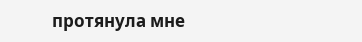протянула мне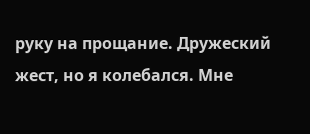руку на прощание. Дружеский жест, но я колебался. Мне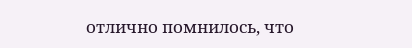отлично помнилось, что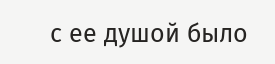с ее душой было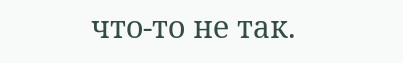что-то не так.